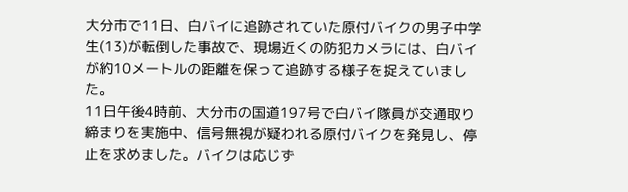大分市で11日、白バイに追跡されていた原付バイクの男子中学生(13)が転倒した事故で、現場近くの防犯カメラには、白バイが約10メートルの距離を保って追跡する様子を捉えていました。
11日午後4時前、大分市の国道197号で白バイ隊員が交通取り締まりを実施中、信号無視が疑われる原付バイクを発見し、停止を求めました。バイクは応じず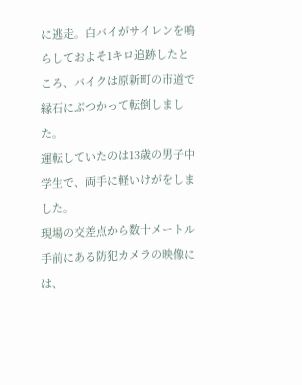に逃走。白バイがサイレンを鳴らしておよそ1キロ追跡したところ、バイクは原新町の市道で縁石にぶつかって転倒しました。
運転していたのは13歳の男子中学生で、両手に軽いけがをしました。
現場の交差点から数十メートル手前にある防犯カメラの映像には、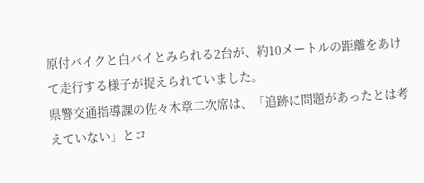原付バイクと白バイとみられる2台が、約10メートルの距離をあけて走行する様子が捉えられていました。
県警交通指導課の佐々木章二次席は、「追跡に問題があったとは考えていない」とコ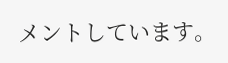メントしています。